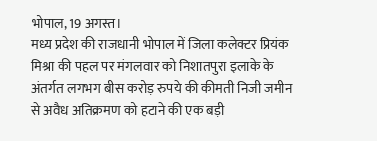भोपाल, 19 अगस्त।
मध्य प्रदेश की राजधानी भोपाल में जिला कलेक्टर प्रियंक मिश्रा की पहल पर मंगलवार को निशातपुरा इलाके के अंतर्गत लगभग बीस करोड़ रुपये की कीमती निजी जमीन से अवैध अतिक्रमण को हटाने की एक बड़ी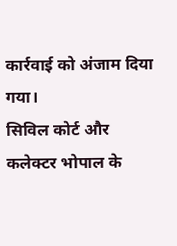कार्रवाई को अंजाम दिया गया।
सिविल कोर्ट और कलेक्टर भोपाल के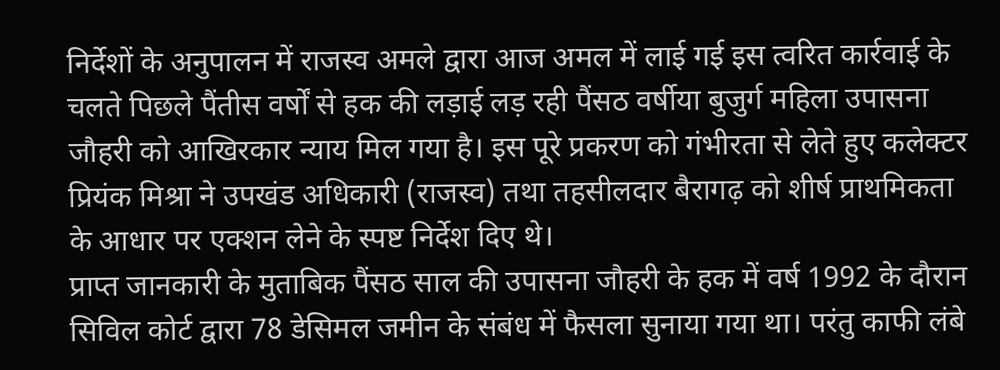निर्देशों के अनुपालन में राजस्व अमले द्वारा आज अमल में लाई गई इस त्वरित कार्रवाई के चलते पिछले पैंतीस वर्षों से हक की लड़ाई लड़ रही पैंसठ वर्षीया बुजुर्ग महिला उपासना जौहरी को आखिरकार न्याय मिल गया है। इस पूरे प्रकरण को गंभीरता से लेते हुए कलेक्टर प्रियंक मिश्रा ने उपखंड अधिकारी (राजस्व) तथा तहसीलदार बैरागढ़ को शीर्ष प्राथमिकता के आधार पर एक्शन लेने के स्पष्ट निर्देश दिए थे।
प्राप्त जानकारी के मुताबिक पैंसठ साल की उपासना जौहरी के हक में वर्ष 1992 के दौरान सिविल कोर्ट द्वारा 78 डेसिमल जमीन के संबंध में फैसला सुनाया गया था। परंतु काफी लंबे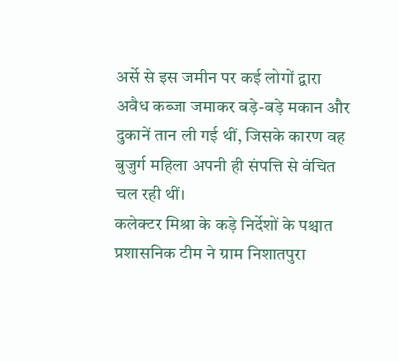अर्से से इस जमीन पर कई लोगों द्वारा अवैध कब्जा जमाकर बड़े-बड़े मकान और दुकानें तान ली गई थीं, जिसके कारण वह बुजुर्ग महिला अपनी ही संपत्ति से वंचित चल रही थीं।
कलेक्टर मिश्रा के कड़े निर्देशों के पश्चात प्रशासनिक टीम ने ग्राम निशातपुरा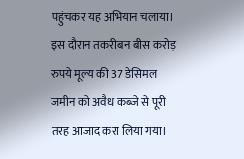पहुंचकर यह अभियान चलाया। इस दौरान तकरीबन बीस करोड़ रुपये मूल्य की 37 डेसिमल जमीन को अवैध कब्जे से पूरी तरह आजाद करा लिया गया।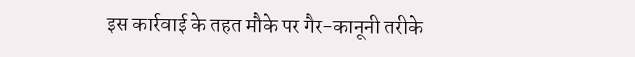इस कार्रवाई के तहत मौके पर गैर-कानूनी तरीके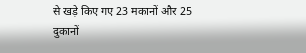से खड़े किए गए 23 मकानों और 25 दुकानों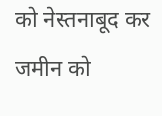को नेस्तनाबूद कर जमीन को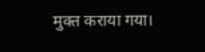मुक्त कराया गया।